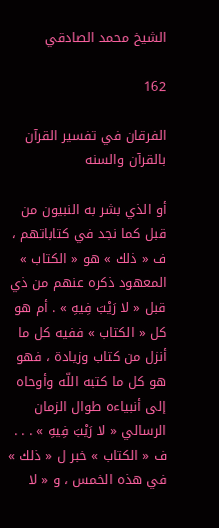الشيخ محمد الصادقي

162

الفرقان في تفسير القرآن بالقرآن والسنه

أو الذي بشر به النبيون من قبل كما نجد في كتاباتهم ، ف « ذلك » هو « الكتاب » المعهود ذكره عنهم من ذي قبل « لا رَيْبَ فِيهِ » . أم هو كل « الكتاب » ففيه كل ما أنزل من كتاب وزيادة ، فهو هو كل ما كتبه اللّه وأوحاه إلى أنبياءه طوال الزمان الرسالي « لا رَيْبَ فِيهِ » . . . ف « الكتاب » خبر ل « ذلك » في هذه الخمس ، و « لا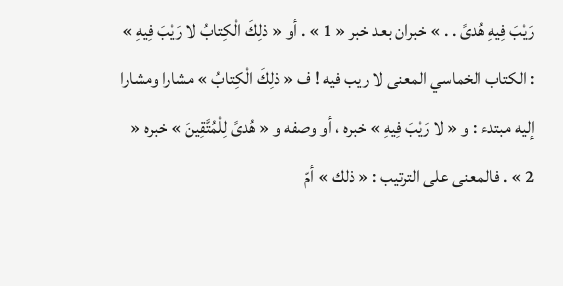رَيْبَ فِيهِ هُدىً . . » خبران بعد خبر « 1 » . أو « ذلِكَ الْكِتابُ لا رَيْبَ فِيهِ » : الكتاب الخماسي المعنى لا ريب فيه ! ف « ذلِكَ الْكِتابُ » مشارا ومشارا إليه مبتدء : و « لا رَيْبَ فِيهِ » خبره ، أو وصفه و « هُدىً لِلْمُتَّقِينَ » خبره « 2 » . فالمعنى على الترتيب : « ذلك » أمّ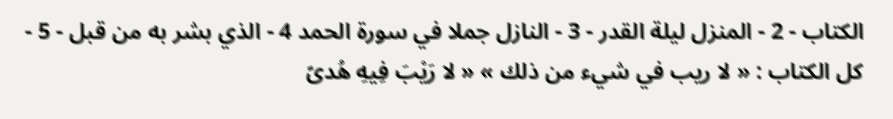الكتاب - 2 - المنزل ليلة القدر - 3 - النازل جملا في سورة الحمد 4 - الذي بشر به من قبل - 5 - كل الكتاب : « لا ريب في شيء من ذلك » « لا رَيْبَ فِيهِ هُدىً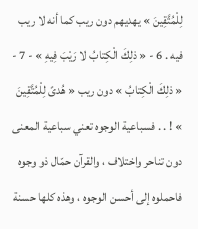لِلْمُتَّقِينَ » يهديهم دون ريب كما أنه لا ريب فيه . 6 - « ذلِكَ الْكِتابُ لا رَيْبَ فِيهِ » - 7 - « ذلِكَ الْكِتابُ » دون ريب « هُدىً لِلْمُتَّقِينَ » ! . . فسباعية الوجوه تعني سباعية المعنى دون تناحر واختلاف ، والقرآن حمّال ذو وجوه فاحملوه إلى أحسن الوجوه ، وهذه كلها حسنة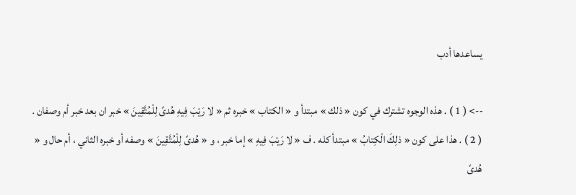يساعدها أدب

--> ( 1 ) . هذه الوجوه تشترك في كون « ذلك » مبتدأ و « الكتاب » خبره ثم « لا رَيْبَ فِيهِ هُدىً لِلْمُتَّقِينَ » خبر ان بعد خبر أم وصفان . ( 2 ) . هذا على كون « ذلِكَ الْكِتابُ » مبتدأ كله . ف « لا رَيْبَ فِيهِ » إما خبر ، و « هُدىً لِلْمُتَّقِينَ » وصفه أو خبره الثاني ، أم حال و « هُدىً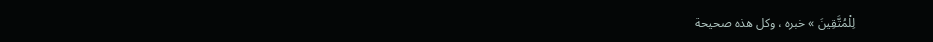لِلْمُتَّقِينَ » خبره ، وكل هذه صحيحة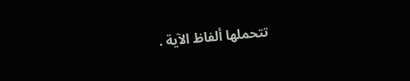تتحملها ألفاظ الآية .